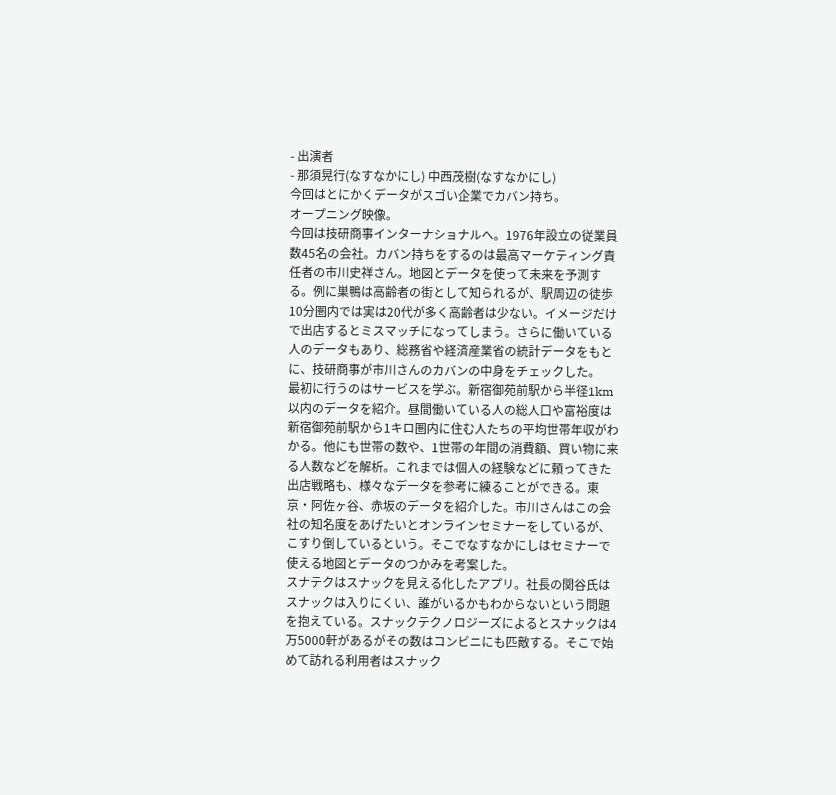- 出演者
- 那須晃行(なすなかにし) 中西茂樹(なすなかにし)
今回はとにかくデータがスゴい企業でカバン持ち。
オープニング映像。
今回は技研商事インターナショナルへ。1976年設立の従業員数45名の会社。カバン持ちをするのは最高マーケティング責任者の市川史祥さん。地図とデータを使って未来を予測する。例に巣鴨は高齢者の街として知られるが、駅周辺の徒歩10分圏内では実は20代が多く高齢者は少ない。イメージだけで出店するとミスマッチになってしまう。さらに働いている人のデータもあり、総務省や経済産業省の統計データをもとに、技研商事が市川さんのカバンの中身をチェックした。
最初に行うのはサービスを学ぶ。新宿御苑前駅から半径1km以内のデータを紹介。昼間働いている人の総人口や富裕度は新宿御苑前駅から1キロ圏内に住む人たちの平均世帯年収がわかる。他にも世帯の数や、1世帯の年間の消費額、買い物に来る人数などを解析。これまでは個人の経験などに頼ってきた出店戦略も、様々なデータを参考に練ることができる。東京・阿佐ヶ谷、赤坂のデータを紹介した。市川さんはこの会社の知名度をあげたいとオンラインセミナーをしているが、こすり倒しているという。そこでなすなかにしはセミナーで使える地図とデータのつかみを考案した。
スナテクはスナックを見える化したアプリ。社長の関谷氏はスナックは入りにくい、誰がいるかもわからないという問題を抱えている。スナックテクノロジーズによるとスナックは4万5000軒があるがその数はコンビニにも匹敵する。そこで始めて訪れる利用者はスナック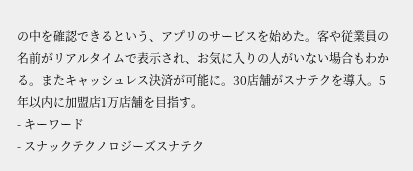の中を確認できるという、アプリのサービスを始めた。客や従業員の名前がリアルタイムで表示され、お気に入りの人がいない場合もわかる。またキャッシュレス決済が可能に。30店舗がスナテクを導入。5年以内に加盟店1万店舗を目指す。
- キーワード
- スナックテクノロジーズスナテク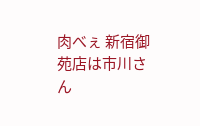肉べぇ 新宿御苑店は市川さん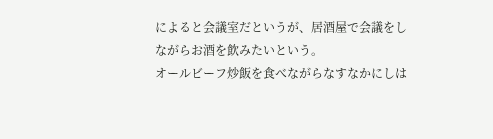によると会議室だというが、居酒屋で会議をしながらお酒を飲みたいという。
オールビーフ炒飯を食べながらなすなかにしは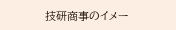技研商事のイメー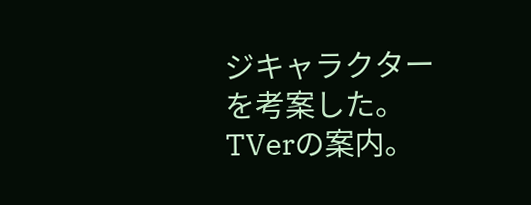ジキャラクターを考案した。
TVerの案内。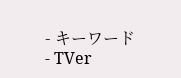- キーワード
- TVer